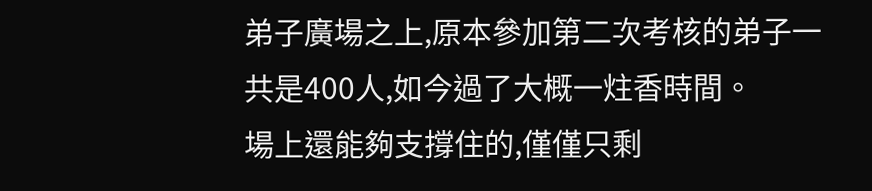弟子廣場之上,原本參加第二次考核的弟子一共是400人,如今過了大概一炷香時間。
場上還能夠支撐住的,僅僅只剩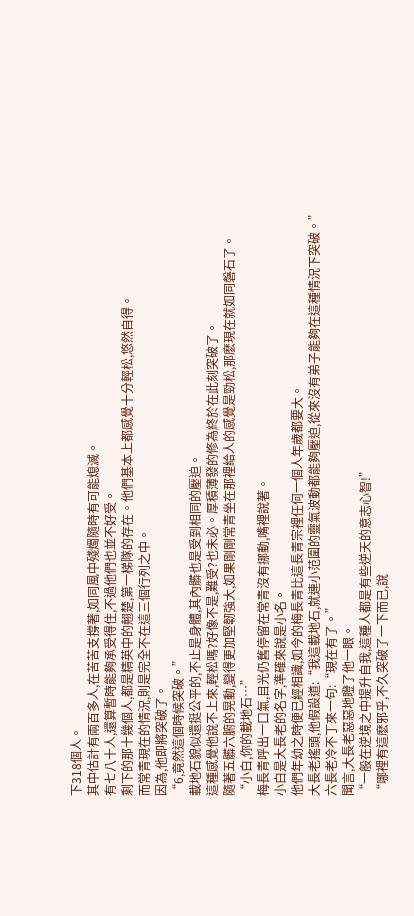下318個人。
其中估計有兩百多人,在苦苦支撐著,如同風中殘燭隨時有可能熄滅。
有七八十人,還算暫時能夠承受得住,不過他們也並不好受。
剩下的那十幾個人,都是精英中的翹楚,第一梯隊的存在。他們基本上都感覺十分輕松,悠然自得。
而常青現在的情況,則是完全不在這三個行列之中。
因為,他即將突破了。
“6,竟然這個時候突破。”
載地石貌似還挺公平的,不止是身體,其內髒也是受到相同的壓迫。
這種感覺他說不上來,輕松嗎?好像不是,難受?也未必。厚積薄發的修為終於在此刻突破了。
隨著五髒六腑的晃動,變得更加堅韌強大,如果剛剛常青坐在那裡給人的感覺是勁松,那麽現在就如同磐石了。
“小白,你的載地石…”
梅長青呼出一口氣,目光仍舊停留在常青沒有挪動,嘴裡說著。
小白是大長老的名字,準確來說是小名。
他們年幼之時便已經相識,如今的梅長青比這長青宗裡任何一個人年歲都要大。
大長老搖頭,他假設道:“我這載地石,就連小范圍的靈氣波動都能夠壓迫,從來沒有弟子能夠在這種情況下突破。”
六長老冷不丁來一句:“現在有了。”
聞言,大長老惡惡地瞪了他一眼。
“一般在逆境之中提升自我,這種人都是有些逆天的意志心智!”
“哪裡有這麽邪乎,不久突破了一下而已,說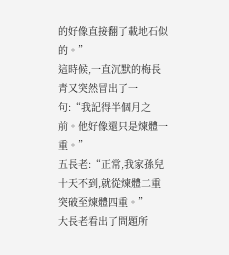的好像直接翻了載地石似的。”
這時候,一直沉默的梅長青又突然冒出了一句:“我記得半個月之前。他好像還只是煉體一重。”
五長老:“正常,我家孫兒十天不到,就從煉體二重突破至煉體四重。”
大長老看出了問題所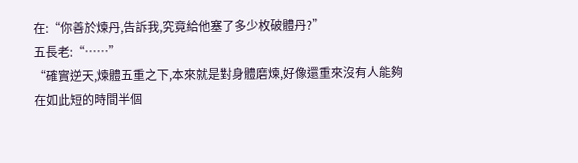在:“你善於煉丹,告訴我,究竟給他塞了多少枚破體丹?”
五長老:“……”
“確實逆天,煉體五重之下,本來就是對身體磨煉,好像還重來沒有人能夠在如此短的時間半個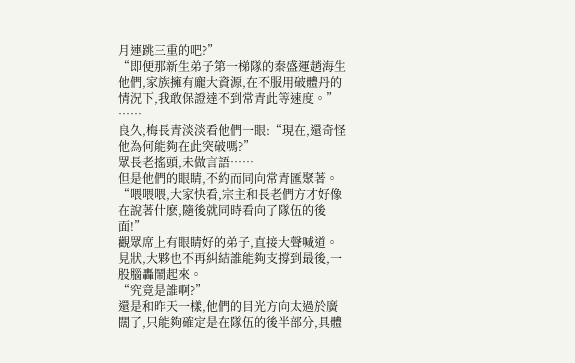月連跳三重的吧?”
“即便那新生弟子第一梯隊的秦盛運趙海生他們,家族擁有龐大資源,在不服用破體丹的情況下,我敢保證達不到常青此等速度。”
……
良久,梅長青淡淡看他們一眼:“現在,還奇怪他為何能夠在此突破嗎?”
眾長老搖頭,未做言語……
但是他們的眼睛,不約而同向常青匯聚著。
“喂喂喂,大家快看,宗主和長老們方才好像在說著什麽,隨後就同時看向了隊伍的後面!”
觀眾席上有眼睛好的弟子,直接大聲喊道。
見狀,大夥也不再糾結誰能夠支撐到最後,一股腦轟鬧起來。
“究竟是誰啊?”
還是和昨天一樣,他們的目光方向太過於廣闊了,只能夠確定是在隊伍的後半部分,具體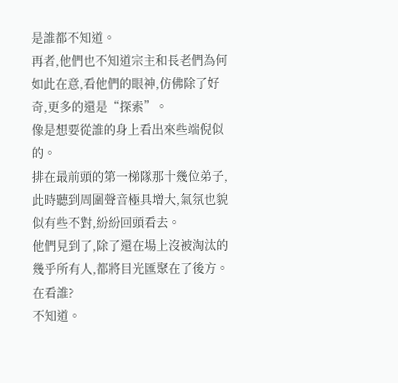是誰都不知道。
再者,他們也不知道宗主和長老們為何如此在意,看他們的眼神,仿佛除了好奇,更多的還是“探索”。
像是想要從誰的身上看出來些端倪似的。
排在最前頭的第一梯隊那十幾位弟子,此時聽到周圍聲音極具增大,氣氛也貌似有些不對,紛紛回頭看去。
他們見到了,除了還在場上沒被淘汰的幾乎所有人,都將目光匯聚在了後方。
在看誰?
不知道。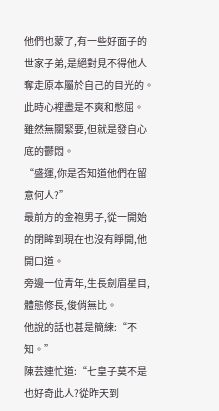他們也蒙了,有一些好面子的世家子弟,是絕對見不得他人奪走原本屬於自己的目光的。
此時心裡盡是不爽和憋屈。
雖然無關緊要,但就是發自心底的鬱悶。
“盛運,你是否知道他們在留意何人?”
最前方的金袍男子,從一開始的閉眸到現在也沒有睜開,他開口道。
旁邊一位青年,生長劍眉星目,體態修長,俊俏無比。
他說的話也甚是簡練:“不知。”
陳芸連忙道:“七皇子莫不是也好奇此人?從昨天到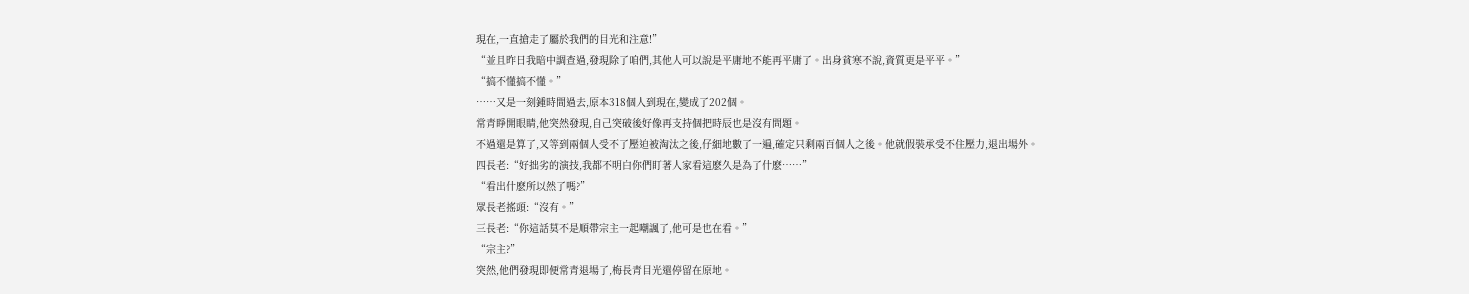現在,一直搶走了屬於我們的目光和注意!”
“並且昨日我暗中調查過,發現除了咱們,其他人可以說是平庸地不能再平庸了。出身貧寒不說,資質更是平平。”
“搞不懂搞不懂。”
……又是一刻鍾時間過去,原本318個人到現在,變成了202個。
常青睜開眼睛,他突然發現,自己突破後好像再支持個把時辰也是沒有問題。
不過還是算了,又等到兩個人受不了壓迫被淘汰之後,仔細地數了一遍,確定只剩兩百個人之後。他就假裝承受不住壓力,退出場外。
四長老:“好拙劣的演技,我都不明白你們盯著人家看這麽久是為了什麽……”
“看出什麽所以然了嗎?”
眾長老搖頭:“沒有。”
三長老:“你這話莫不是順帶宗主一起嘲諷了,他可是也在看。”
“宗主?”
突然,他們發現即便常青退場了,梅長青目光還停留在原地。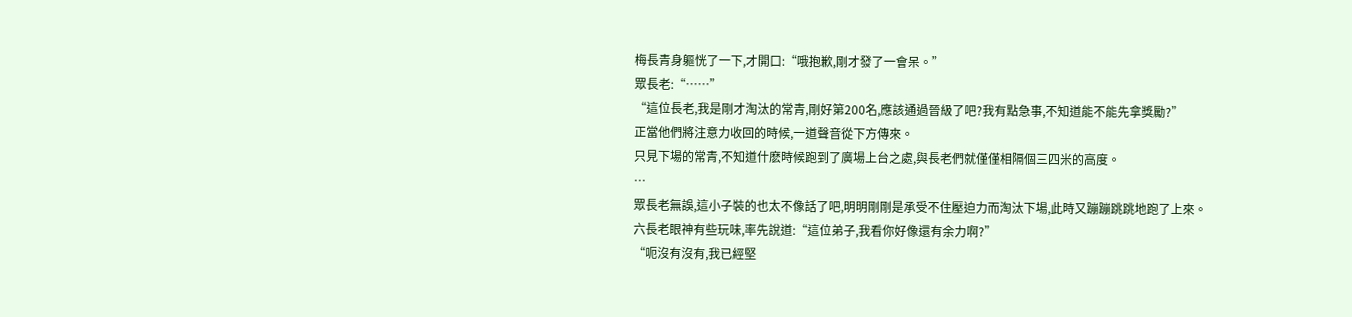梅長青身軀恍了一下,才開口:“哦抱歉,剛才發了一會呆。”
眾長老:“……”
“這位長老,我是剛才淘汰的常青,剛好第200名,應該通過晉級了吧?我有點急事,不知道能不能先拿獎勵?”
正當他們將注意力收回的時候,一道聲音從下方傳來。
只見下場的常青,不知道什麽時候跑到了廣場上台之處,與長老們就僅僅相隔個三四米的高度。
…
眾長老無誤,這小子裝的也太不像話了吧,明明剛剛是承受不住壓迫力而淘汰下場,此時又蹦蹦跳跳地跑了上來。
六長老眼神有些玩味,率先說道:“這位弟子,我看你好像還有余力啊?”
“呃沒有沒有,我已經堅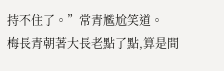持不住了。”常青尷尬笑道。
梅長青朝著大長老點了點,算是間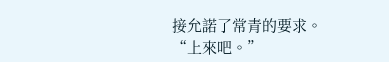接允諾了常青的要求。
“上來吧。”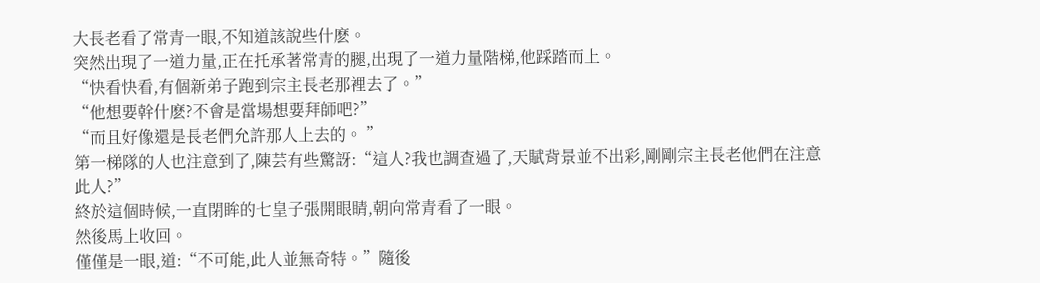大長老看了常青一眼,不知道該說些什麽。
突然出現了一道力量,正在托承著常青的腿,出現了一道力量階梯,他踩踏而上。
“快看快看,有個新弟子跑到宗主長老那裡去了。”
“他想要幹什麽?不會是當場想要拜師吧?”
“而且好像還是長老們允許那人上去的。 ”
第一梯隊的人也注意到了,陳芸有些驚訝:“這人?我也調查過了,天賦背景並不出彩,剛剛宗主長老他們在注意此人?”
終於這個時候,一直閉眸的七皇子張開眼睛,朝向常青看了一眼。
然後馬上收回。
僅僅是一眼,道:“不可能,此人並無奇特。”隨後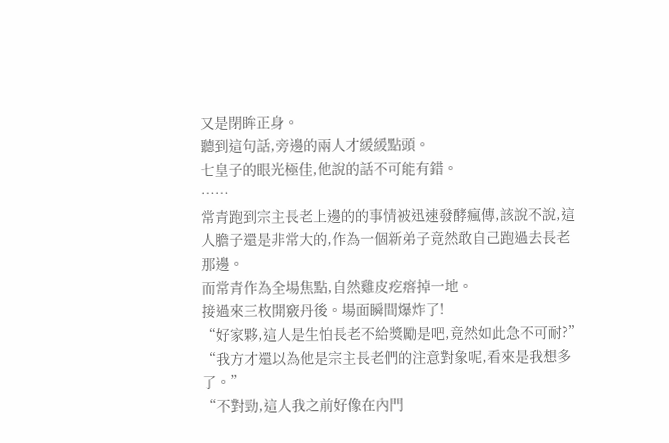又是閉眸正身。
聽到這句話,旁邊的兩人才緩緩點頭。
七皇子的眼光極佳,他說的話不可能有錯。
……
常青跑到宗主長老上邊的的事情被迅速發酵瘋傳,該說不說,這人膽子還是非常大的,作為一個新弟子竟然敢自己跑過去長老那邊。
而常青作為全場焦點,自然雞皮疙瘩掉一地。
接過來三枚開竅丹後。場面瞬間爆炸了!
“好家夥,這人是生怕長老不給獎勵是吧,竟然如此急不可耐?”
“我方才還以為他是宗主長老們的注意對象呢,看來是我想多了。”
“不對勁,這人我之前好像在內門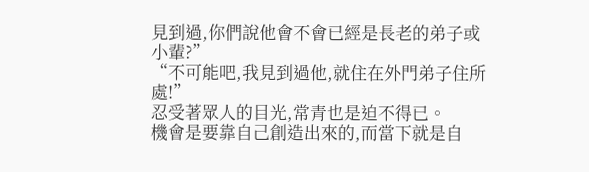見到過,你們說他會不會已經是長老的弟子或小輩?”
“不可能吧,我見到過他,就住在外門弟子住所處!”
忍受著眾人的目光,常青也是迫不得已。
機會是要靠自己創造出來的,而當下就是自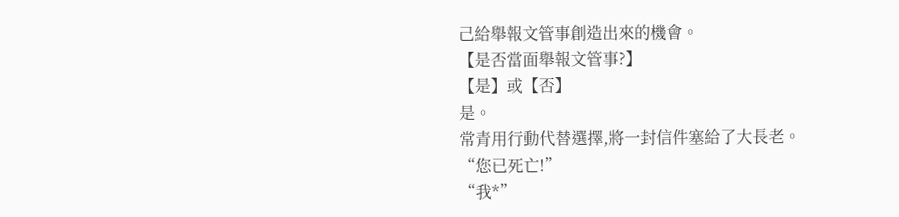己給舉報文管事創造出來的機會。
【是否當面舉報文管事?】
【是】或【否】
是。
常青用行動代替選擇,將一封信件塞給了大長老。
“您已死亡!”
“我*”